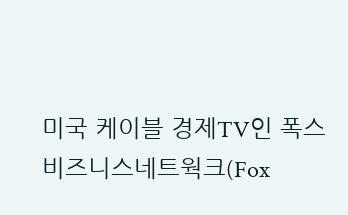미국 케이블 경제TV인 폭스비즈니스네트웍크(Fox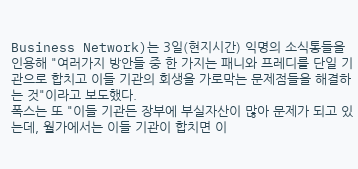Business Network)는 3일(현지시간) 익명의 소식통들을 인용해 "여러가지 방안들 중 한 가지는 패니와 프레디를 단일 기관으로 합치고 이들 기관의 회생을 가로막는 문제점들을 해결하는 것"이라고 보도했다.
폭스는 또 "이들 기관든 장부에 부실자산이 많아 문제가 되고 있는데, 월가에서는 이들 기관이 합치면 이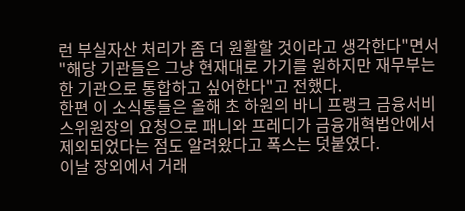런 부실자산 처리가 좀 더 원활할 것이라고 생각한다"면서 "해당 기관들은 그냥 현재대로 가기를 원하지만 재무부는 한 기관으로 통합하고 싶어한다"고 전했다.
한편 이 소식통들은 올해 초 하원의 바니 프랭크 금융서비스위원장의 요청으로 패니와 프레디가 금융개혁법안에서 제외되었다는 점도 알려왔다고 폭스는 덧붙였다.
이날 장외에서 거래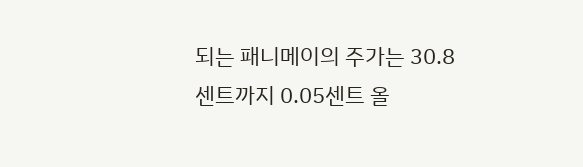되는 패니메이의 주가는 30.8센트까지 0.05센트 올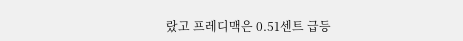랐고 프레디맥은 0.51센트 급등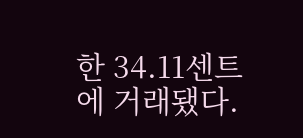한 34.11센트에 거래됐다.